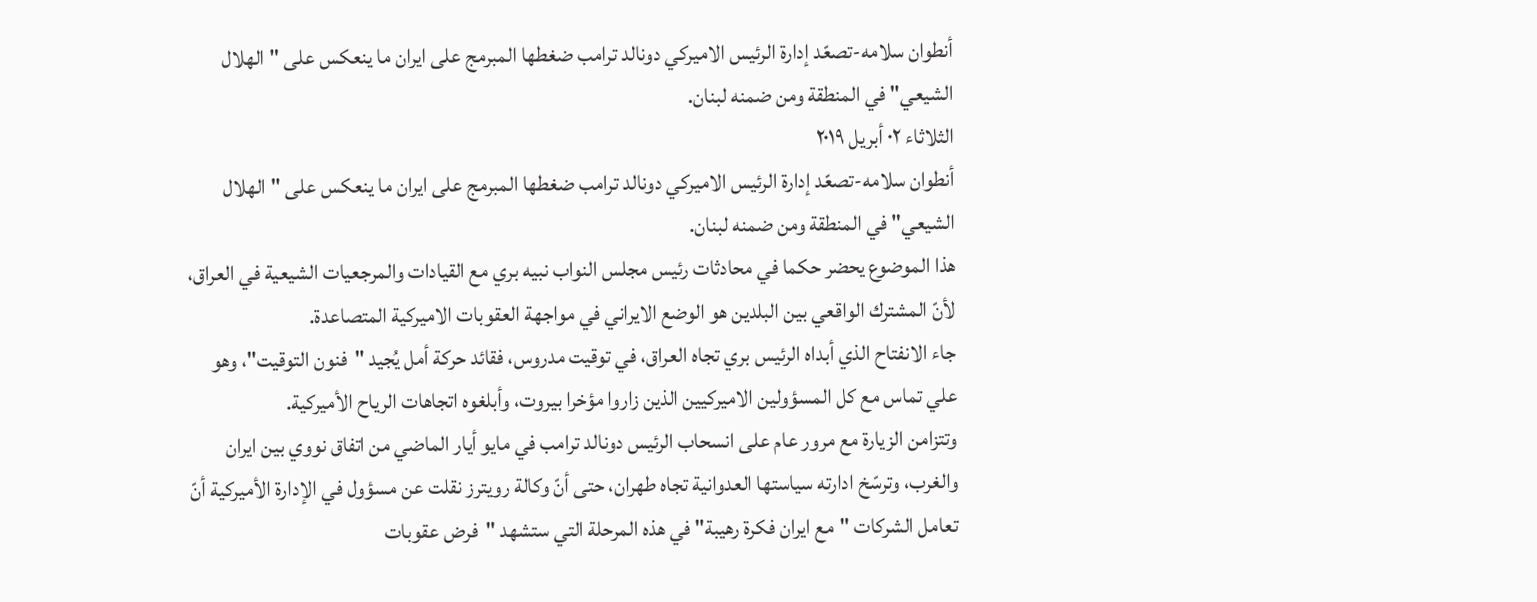أنطوان سلامه-تصعّد إدارة الرئيس الاميركي دونالد ترامب ضغطها المبرمج على ايران ما ينعكس على "الهلال الشيعي" في المنطقة ومن ضمنه لبنان.
الثلاثاء ٠٢ أبريل ٢٠١٩
أنطوان سلامه-تصعّد إدارة الرئيس الاميركي دونالد ترامب ضغطها المبرمج على ايران ما ينعكس على "الهلال الشيعي" في المنطقة ومن ضمنه لبنان.
هذا الموضوع يحضر حكما في محادثات رئيس مجلس النواب نبيه بري مع القيادات والمرجعيات الشيعية في العراق، لأنّ المشترك الواقعي بين البلدين هو الوضع الايراني في مواجهة العقوبات الاميركية المتصاعدة.
جاء الانفتاح الذي أبداه الرئيس بري تجاه العراق، في توقيت مدروس، فقائد حركة أمل يُجيد "فنون التوقيت"، وهو علي تماس مع كل المسؤولين الاميركيين الذين زاروا مؤخرا بيروت، وأبلغوه اتجاهات الرياح الأميركية.
وتتزامن الزيارة مع مرور عام على انسحاب الرئيس دونالد ترامب في مايو أيار الماضي من اتفاق نووي بين ايران والغرب، وترسّخ ادارته سياستها العدوانية تجاه طهران، حتى أنّ وكالة رويترز نقلت عن مسؤول في الإدارة الأميركية أنّ تعامل الشركات "مع ايران فكرة رهيبة" في هذه المرحلة التي ستشهد "فرض عقوبات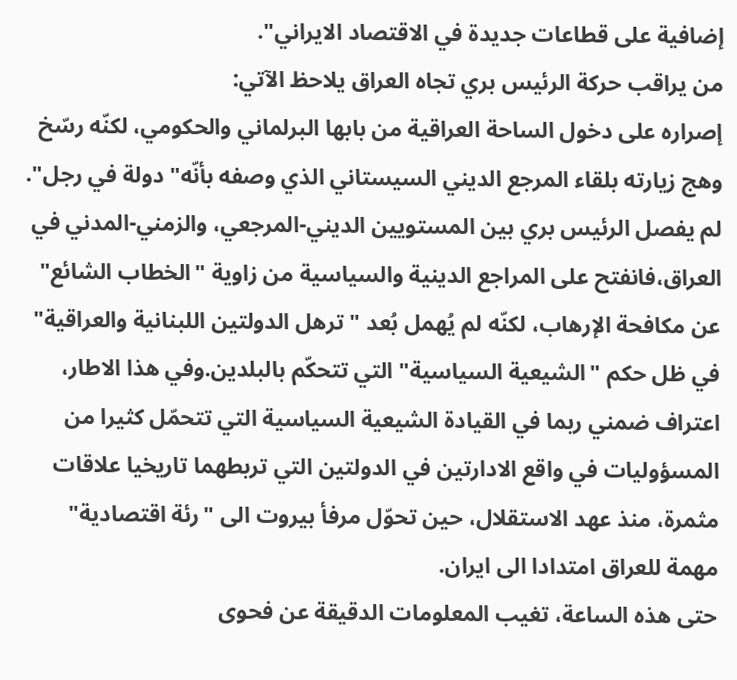إضافية على قطاعات جديدة في الاقتصاد الايراني".
من يراقب حركة الرئيس بري تجاه العراق يلاحظ الآتي:
إصراره على دخول الساحة العراقية من بابها البرلماني والحكومي، لكنّه رسّخ وهج زيارته بلقاء المرجع الديني السيستاني الذي وصفه بأنّه" دولة في رجل".
لم يفصل الرئيس بري بين المستويين الديني-المرجعي، والزمني-المدني في العراق،فانفتح على المراجع الدينية والسياسية من زاوية "الخطاب الشائع" عن مكافحة الإرهاب، لكنّه لم يُهمل بُعد "ترهل الدولتين اللبنانية والعراقية" في ظل حكم "الشيعية السياسية" التي تتحكّم بالبلدين.وفي هذا الاطار، اعتراف ضمني ربما في القيادة الشيعية السياسية التي تتحمّل كثيرا من المسؤوليات في واقع الادارتين في الدولتين التي تربطهما تاريخيا علاقات مثمرة، منذ عهد الاستقلال، حين تحوّل مرفأ بيروت الى "رئة اقتصادية" مهمة للعراق امتدادا الى ايران.
حتى هذه الساعة، تغيب المعلومات الدقيقة عن فحوى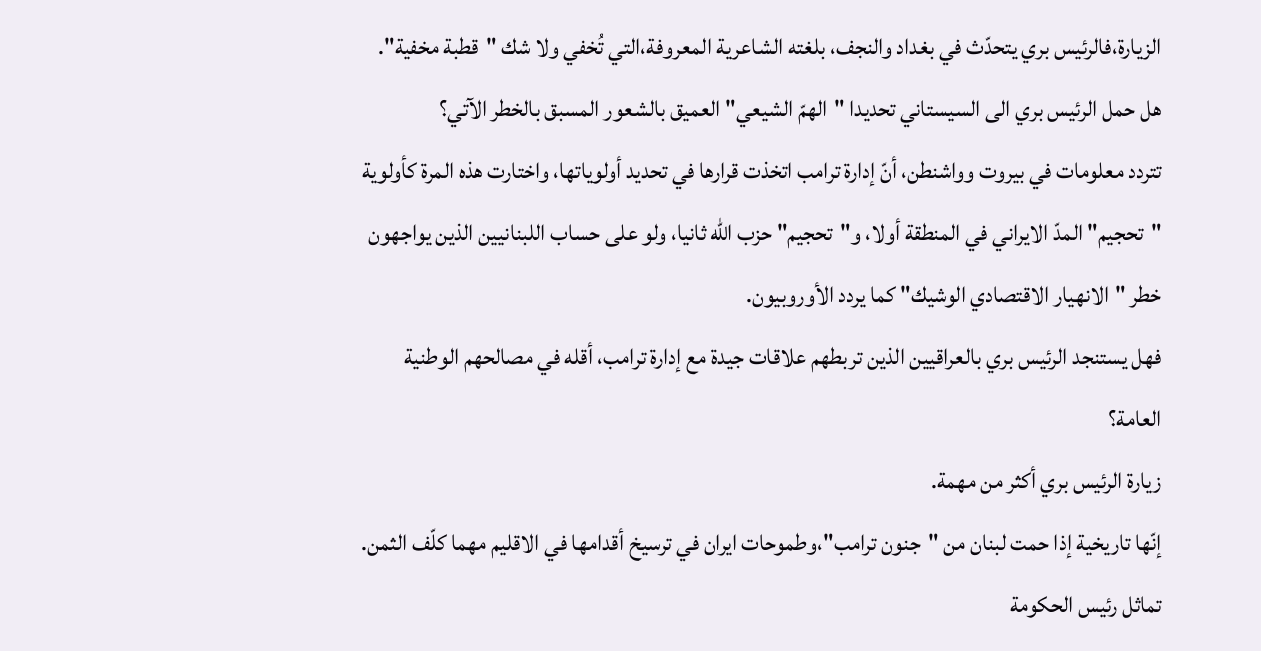الزيارة،فالرئيس بري يتحدّث في بغداد والنجف، بلغته الشاعرية المعروفة،التي تُخفي ولا شك "قطبة مخفية".
هل حمل الرئيس بري الى السيستاني تحديدا "الهمّ الشيعي" العميق بالشعور المسبق بالخطر الآتي؟
تتردد معلومات في بيروت وواشنطن، أنّ إدارة ترامب اتخذت قرارها في تحديد أولوياتها، واختارت هذه المرة كأولوية "تحجيم" المدّ الايراني في المنطقة أولا، و"تحجيم" حزب الله ثانيا، ولو على حساب اللبنانيين الذين يواجهون خطر "الانهيار الاقتصادي الوشيك" كما يردد الأوروبيون.
فهل يستنجد الرئيس بري بالعراقيين الذين تربطهم علاقات جيدة مع إدارة ترامب، أقله في مصالحهم الوطنية العامة؟
زيارة الرئيس بري أكثر من مهمة.
إنّها تاريخية إذا حمت لبنان من "جنون ترامب"،وطموحات ايران في ترسيخ أقدامها في الاقليم مهما كلّف الثمن.
تماثل رئيس الحكومة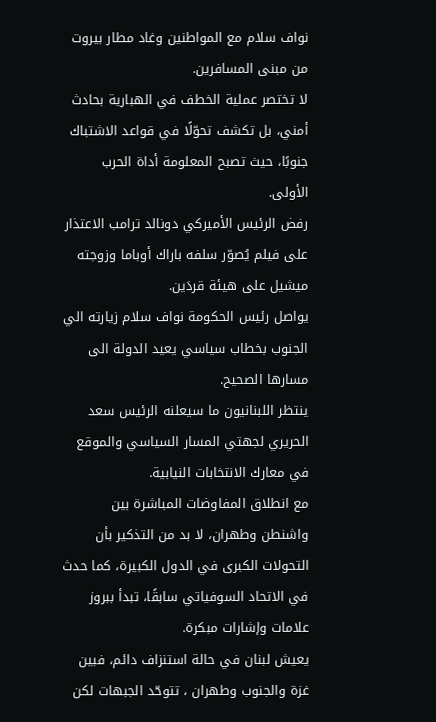نواف سلام مع المواطنين وغاد مطار بيروت من مبنى المسافرين.
لا تختصر عملية الخطف في الهبارية بحادث أمني، بل تكشف تحوّلًا في قواعد الاشتباك جنوبًا، حيث تصبح المعلومة أداة الحرب الأولى.
رفض الرئيس الأميركي دونالد ترامب الاعتذار على فيلم يُصوّر سلفه باراك أوباما وزوجته ميشيل على هيئة قردَين.
يواصل رئيس الحكومة نواف سلام زيارته الي الجنوب بخطاب سياسي يعيد الدولة الى مسارها الصحيح.
ينتظر اللبنانيون ما سيعلنه الرئيس سعد الحريري لجهتي المسار السياسي والموقع في معارك الانتخابات النيابية.
مع انطلاق المفاوضات المباشرة بين واشنطن وطهران، لا بد من التذكير بأن التحولات الكبرى في الدول الكبيرة، كما حدث في الاتحاد السوفياتي سابقًا، تبدأ ببروز علامات وإشارات مبكرة.
يعيش لبنان في حالة استنزاف دائم، فبين غزة والجنوب وطهران ، تتوحّد الجبهات لكن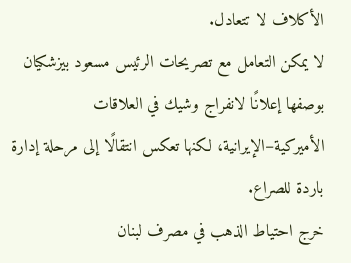الأكلاف لا تتعادل.
لا يمكن التعامل مع تصريحات الرئيس مسعود بيزشكيان بوصفها إعلانًا لانفراج وشيك في العلاقات الأميركية–الإيرانية، لكنها تعكس انتقالًا إلى مرحلة إدارة باردة للصراع.
خرج احتياط الذهب في مصرف لبنان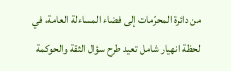من دائرة المحرّمات إلى فضاء المساءلة العامة، في لحظة انهيار شامل تعيد طرح سؤال الثقة والحوكمة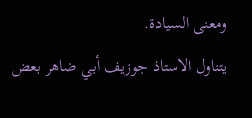ومعنى السيادة.
يتناول الاستاذ جوزيف أبي ضاهر بعض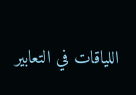اللياقات في التعابير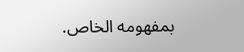بمفهومه الخاص.